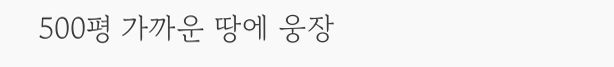500평 가까운 땅에 웅장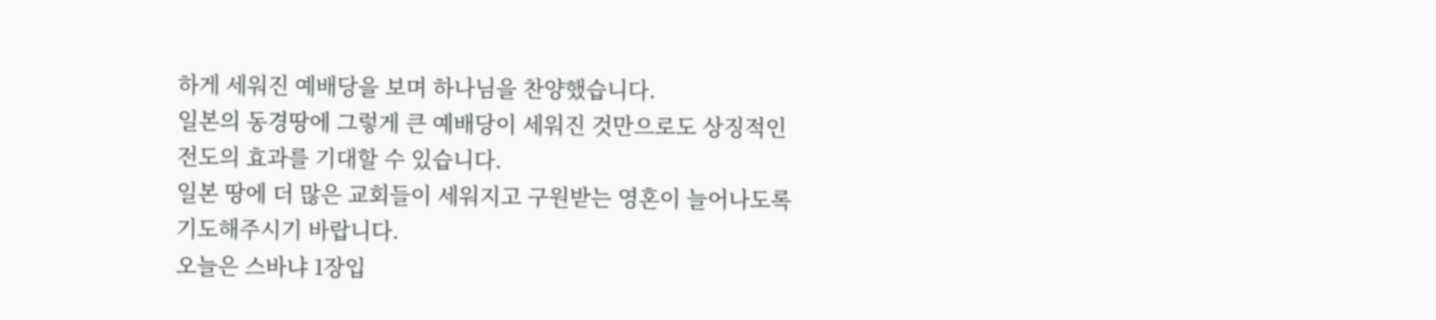하게 세워진 예배당을 보며 하나님을 찬양했습니다.
일본의 동경땅에 그렇게 큰 예배당이 세워진 것만으로도 상징적인 전도의 효과를 기대할 수 있습니다.
일본 땅에 더 많은 교회들이 세워지고 구원받는 영혼이 늘어나도록 기도해주시기 바랍니다.
오늘은 스바냐 1장입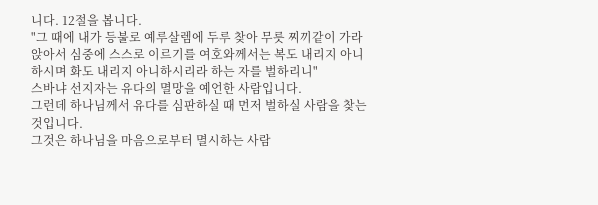니다. 12절을 봅니다.
"그 때에 내가 등불로 예루살렘에 두루 찾아 무릇 찌끼같이 가라앉아서 심중에 스스로 이르기를 여호와께서는 복도 내리지 아니하시며 화도 내리지 아니하시리라 하는 자를 벌하리니"
스바냐 선지자는 유다의 멸망을 예언한 사람입니다.
그런데 하나님께서 유다를 심판하실 때 먼저 벌하실 사람을 찾는 것입니다.
그것은 하나님을 마음으로부터 멸시하는 사람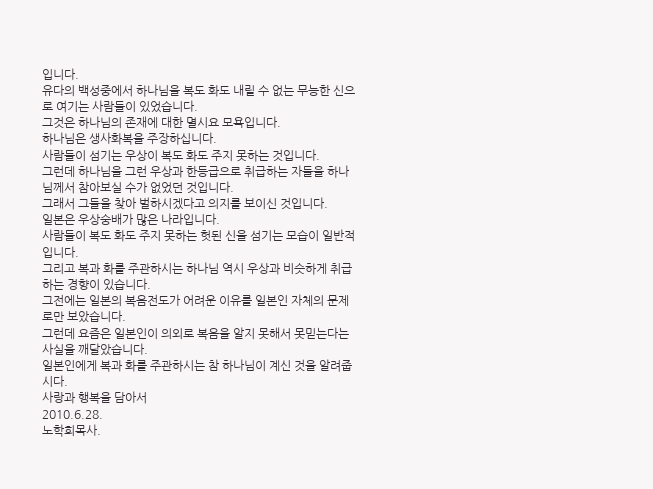입니다.
유다의 백성중에서 하나님을 복도 화도 내릴 수 없는 무능한 신으로 여기는 사람들이 있었습니다.
그것은 하나님의 존재에 대한 멸시요 모욕입니다.
하나님은 생사화복을 주장하십니다.
사람들이 섬기는 우상이 복도 화도 주지 못하는 것입니다.
그런데 하나님을 그런 우상과 한등급으로 취급하는 자들을 하나님께서 참아보실 수가 없었던 것입니다.
그래서 그들을 찾아 벌하시겠다고 의지를 보이신 것입니다.
일본은 우상숭배가 많은 나라입니다.
사람들이 복도 화도 주지 못하는 헛된 신을 섬기는 모습이 일반적입니다.
그리고 복과 화를 주관하시는 하나님 역시 우상과 비슷하게 취급하는 경향이 있습니다.
그전에는 일본의 복음전도가 어려운 이유를 일본인 자체의 문제로만 보았습니다.
그런데 요즘은 일본인이 의외로 복음을 알지 못해서 못믿는다는 사실을 깨달았습니다.
일본인에게 복과 화를 주관하시는 참 하나님이 계신 것을 알려줍시다.
사랑과 행복을 담아서
2010.6.28.
노학희목사.